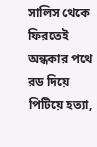সালিস থেকে ফিরতেই অন্ধকার পথে রড দিয়ে পিটিয়ে হত্যা,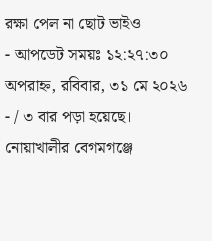রক্ষা পেল না ছোট ভাইও
- আপডেট সময়ঃ ১২:২৭:৩০ অপরাহ্ন, রবিবার, ৩১ মে ২০২৬
- / ৩ বার পড়া হয়েছে।
নোয়াখালীর বেগমগঞ্জে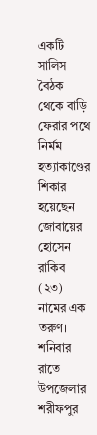একটি সালিস বৈঠক থেকে বাড়ি ফেরার পথে নির্মম হত্যাকাণ্ডের শিকার হয়েছেন জোবায়ের হোসেন রাকিব (২৩) নামের এক তরুণ।
শনিবার রাতে উপজেলার শরীফপুর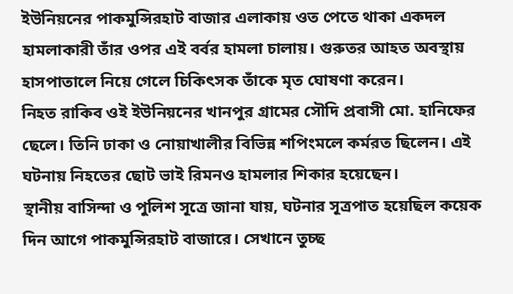ইউনিয়নের পাকমুন্সিরহাট বাজার এলাকায় ওত পেতে থাকা একদল হামলাকারী তাঁর ওপর এই বর্বর হামলা চালায়। গুরুতর আহত অবস্থায় হাসপাতালে নিয়ে গেলে চিকিৎসক তাঁকে মৃত ঘোষণা করেন।
নিহত রাকিব ওই ইউনিয়নের খানপুর গ্রামের সৌদি প্রবাসী মো. হানিফের ছেলে। তিনি ঢাকা ও নোয়াখালীর বিভিন্ন শপিংমলে কর্মরত ছিলেন। এই ঘটনায় নিহতের ছোট ভাই রিমনও হামলার শিকার হয়েছেন।
স্থানীয় বাসিন্দা ও পুলিশ সূত্রে জানা যায়, ঘটনার সূত্রপাত হয়েছিল কয়েক দিন আগে পাকমুন্সিরহাট বাজারে। সেখানে তুচ্ছ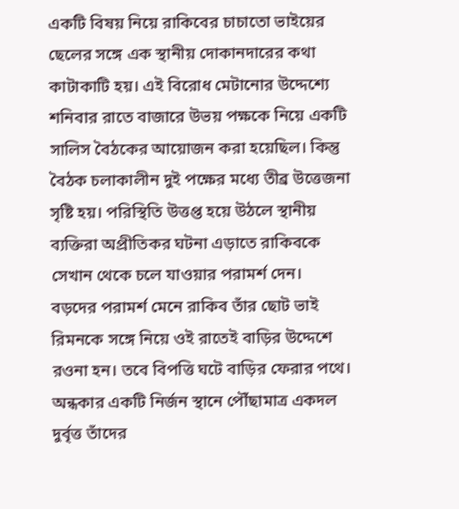একটি বিষয় নিয়ে রাকিবের চাচাতো ভাইয়ের ছেলের সঙ্গে এক স্থানীয় দোকানদারের কথা কাটাকাটি হয়। এই বিরোধ মেটানোর উদ্দেশ্যে শনিবার রাতে বাজারে উভয় পক্ষকে নিয়ে একটি সালিস বৈঠকের আয়োজন করা হয়েছিল। কিন্তু বৈঠক চলাকালীন দুই পক্ষের মধ্যে তীব্র উত্তেজনা সৃষ্টি হয়। পরিস্থিতি উত্তপ্ত হয়ে উঠলে স্থানীয় ব্যক্তিরা অপ্রীতিকর ঘটনা এড়াতে রাকিবকে সেখান থেকে চলে যাওয়ার পরামর্শ দেন।
বড়দের পরামর্শ মেনে রাকিব তাঁর ছোট ভাই রিমনকে সঙ্গে নিয়ে ওই রাতেই বাড়ির উদ্দেশে রওনা হন। তবে বিপত্তি ঘটে বাড়ির ফেরার পথে।
অন্ধকার একটি নির্জন স্থানে পৌঁছামাত্র একদল দুর্বৃত্ত তাঁদের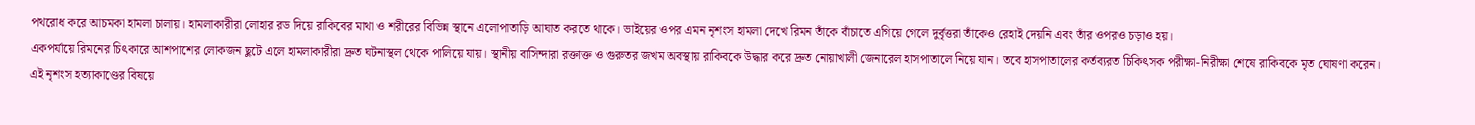পথরোধ করে আচমকা হামলা চালায়। হামলাকারীরা লোহার রড দিয়ে রাকিবের মাথা ও শরীরের বিভিন্ন স্থানে এলোপাতাড়ি আঘাত করতে থাকে। ভাইয়ের ওপর এমন নৃশংস হামলা দেখে রিমন তাঁকে বাঁচাতে এগিয়ে গেলে দুর্বৃত্তরা তাঁকেও রেহাই দেয়নি এবং তাঁর ওপরও চড়াও হয়।
একপর্যায়ে রিমনের চিৎকারে আশপাশের লোকজন ছুটে এলে হামলাকারীরা দ্রুত ঘটনাস্থল থেকে পালিয়ে যায়। স্থানীয় বাসিন্দারা রক্তাক্ত ও গুরুতর জখম অবস্থায় রাকিবকে উদ্ধার করে দ্রুত নোয়াখালী জেনারেল হাসপাতালে নিয়ে যান। তবে হাসপাতালের কর্তব্যরত চিকিৎসক পরীক্ষা-নিরীক্ষা শেষে রাকিবকে মৃত ঘোষণা করেন।
এই নৃশংস হত্যাকাণ্ডের বিষয়ে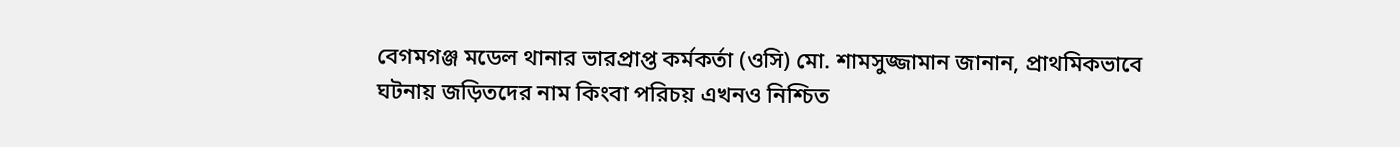বেগমগঞ্জ মডেল থানার ভারপ্রাপ্ত কর্মকর্তা (ওসি) মো. শামসুজ্জামান জানান, প্রাথমিকভাবে ঘটনায় জড়িতদের নাম কিংবা পরিচয় এখনও নিশ্চিত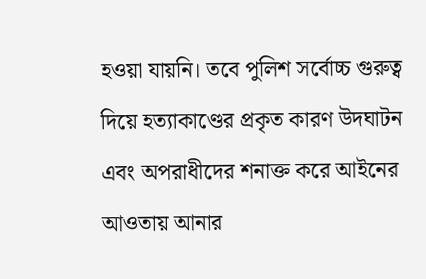হওয়া যায়নি। তবে পুলিশ সর্বোচ্চ গুরুত্ব দিয়ে হত্যাকাণ্ডের প্রকৃত কারণ উদঘাটন এবং অপরাধীদের শনাক্ত করে আইনের আওতায় আনার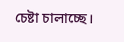চেষ্টা চালাচ্ছে।